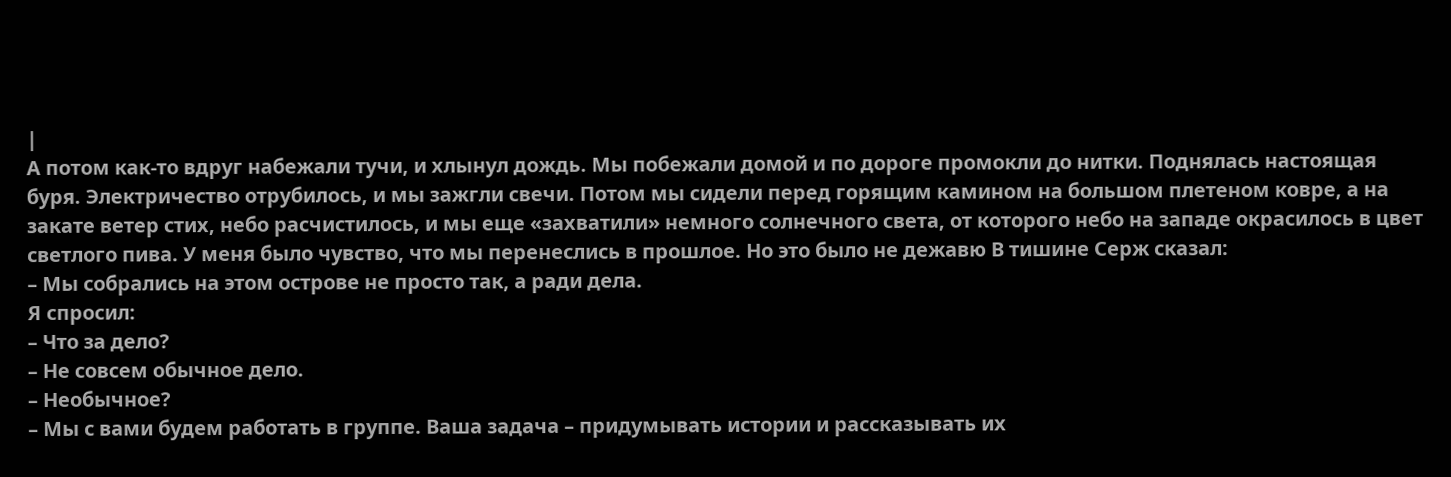|
А потом как-то вдруг набежали тучи, и хлынул дождь. Мы побежали домой и по дороге промокли до нитки. Поднялась настоящая буря. Электричество отрубилось, и мы зажгли свечи. Потом мы сидели перед горящим камином на большом плетеном ковре, а на закате ветер стих, небо расчистилось, и мы еще «захватили» немного солнечного света, от которого небо на западе окрасилось в цвет светлого пива. У меня было чувство, что мы перенеслись в прошлое. Но это было не дежавю В тишине Серж сказал:
– Мы собрались на этом острове не просто так, а ради дела.
Я спросил:
– Что за дело?
– Не совсем обычное дело.
– Необычное?
– Мы с вами будем работать в группе. Ваша задача – придумывать истории и рассказывать их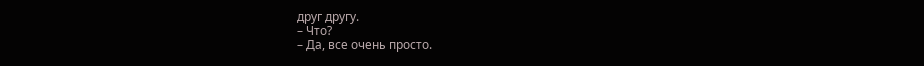друг другу.
– Что?
– Да, все очень просто.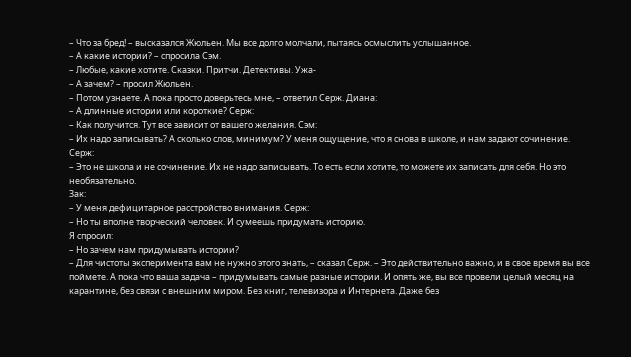– Что за бред! – высказался Жюльен. Мы все долго молчали, пытаясь осмыслить услышанное.
– А какие истории? – спросила Сэм.
– Любые, какие хотите. Сказки. Притчи. Детективы. Ужа-
– А зачем? – просил Жюльен.
– Потом узнаете. А пока просто доверьтесь мне, – ответил Серж. Диана:
– А длинные истории или короткие? Серж:
– Как получится. Тут все зависит от вашего желания. Сэм:
– Их надо записывать? А сколько слов, минимум? У меня ощущение, что я снова в школе, и нам задают сочинение.
Серж:
– Это не школа и не сочинение. Их не надо записывать. То есть если хотите, то можете их записать для себя. Но это необязательно.
Зак:
– У меня дефицитарное расстройство внимания. Серж:
– Но ты вполне творческий человек. И сумеешь придумать историю.
Я спросил:
– Но зачем нам придумывать истории?
– Для чистоты эксперимента вам не нужно этого знать, – сказал Серж. – Это действительно важно, и в свое время вы все поймете. А пока что ваша задача – придумывать самые разные истории. И опять же, вы все провели целый месяц на карантине, без связи с внешним миром. Без книг, телевизора и Интернета. Даже без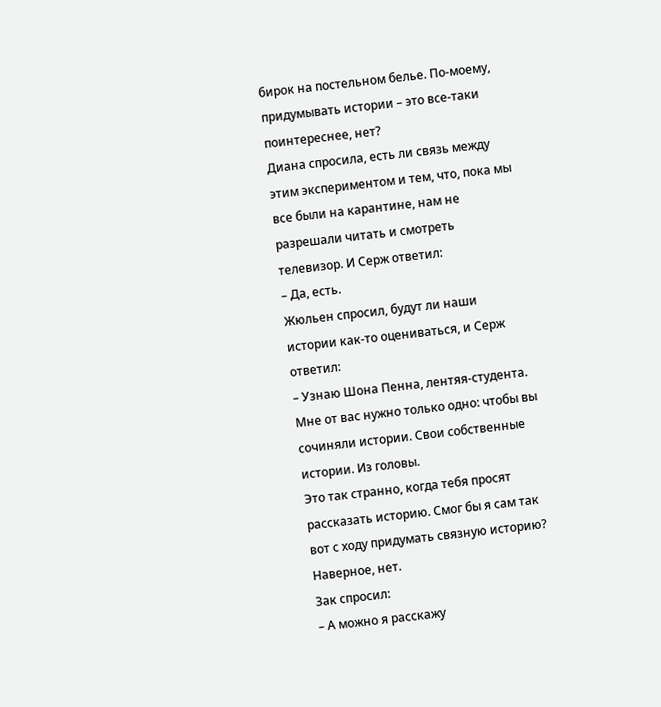бирок на постельном белье. По-моему, придумывать истории – это все-таки поинтереснее, нет?
Диана спросила, есть ли связь между этим экспериментом и тем, что, пока мы все были на карантине, нам не разрешали читать и смотреть телевизор. И Серж ответил:
– Да, есть.
Жюльен спросил, будут ли наши истории как-то оцениваться, и Серж ответил:
– Узнаю Шона Пенна, лентяя-студента. Мне от вас нужно только одно: чтобы вы сочиняли истории. Свои собственные истории. Из головы.
Это так странно, когда тебя просят рассказать историю. Смог бы я сам так вот с ходу придумать связную историю? Наверное, нет.
Зак спросил:
– А можно я расскажу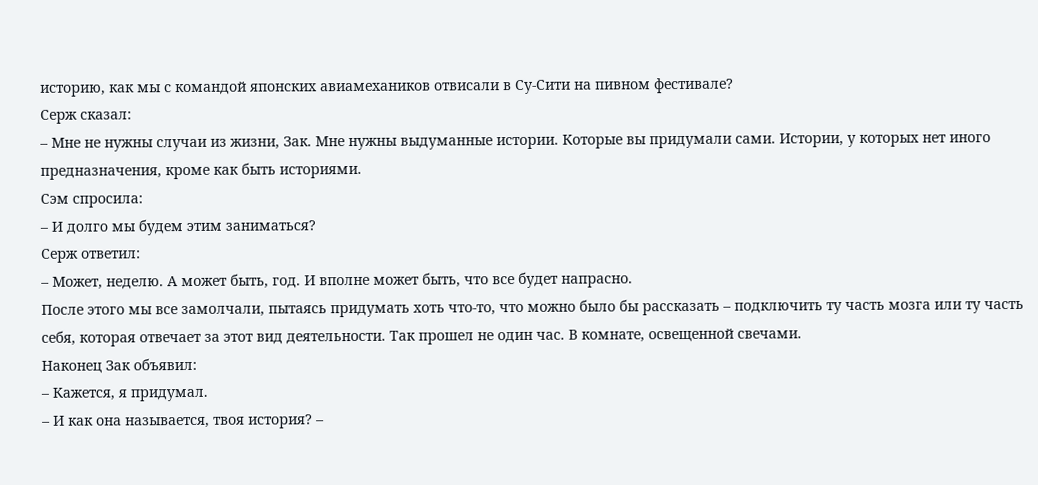историю, как мы с командой японских авиамехаников отвисали в Су-Сити на пивном фестивале?
Серж сказал:
– Мне не нужны случаи из жизни, Зак. Мне нужны выдуманные истории. Которые вы придумали сами. Истории, у которых нет иного предназначения, кроме как быть историями.
Сэм спросила:
– И долго мы будем этим заниматься?
Серж ответил:
– Может, неделю. А может быть, год. И вполне может быть, что все будет напрасно.
После этого мы все замолчали, пытаясь придумать хоть что-то, что можно было бы рассказать – подключить ту часть мозга или ту часть себя, которая отвечает за этот вид деятельности. Так прошел не один час. В комнате, освещенной свечами.
Наконец Зак объявил:
– Кажется, я придумал.
– И как она называется, твоя история? –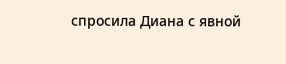спросила Диана с явной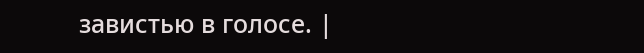завистью в голосе. |